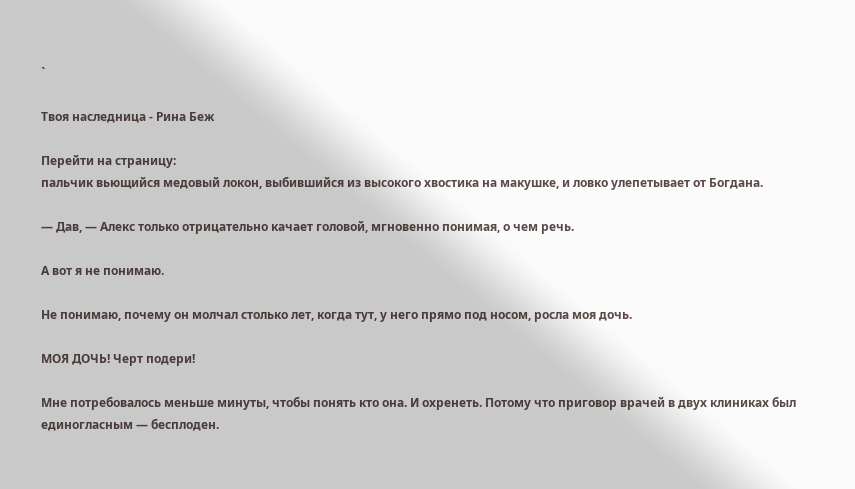`

Твоя наследница - Рина Беж

Перейти на страницу:
пальчик вьющийся медовый локон, выбившийся из высокого хвостика на макушке, и ловко улепетывает от Богдана.

— Дав, — Алекс только отрицательно качает головой, мгновенно понимая, о чем речь.

А вот я не понимаю.

Не понимаю, почему он молчал столько лет, когда тут, у него прямо под носом, росла моя дочь.

МОЯ ДОЧЬ! Черт подери!

Мне потребовалось меньше минуты, чтобы понять кто она. И охренеть. Потому что приговор врачей в двух клиниках был единогласным — бесплоден.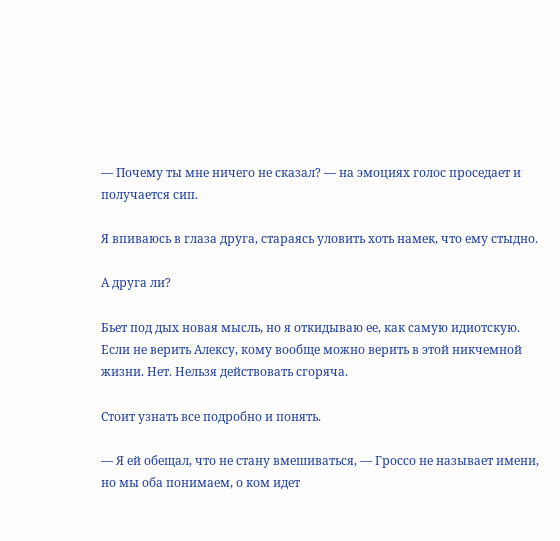— Почему ты мне ничего не сказал? — на эмоциях голос проседает и получается сип.

Я впиваюсь в глаза друга, стараясь уловить хоть намек, что ему стыдно.

А друга ли?

Бьет под дых новая мысль, но я откидываю ее, как самую идиотскую. Если не верить Алексу, кому вообще можно верить в этой никчемной жизни. Нет. Нельзя действовать сгоряча.

Стоит узнать все подробно и понять.

— Я ей обещал, что не стану вмешиваться, — Гроссо не называет имени, но мы оба понимаем, о ком идет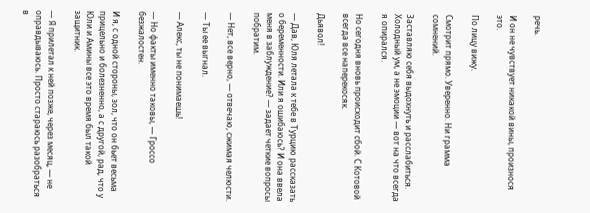речь.

И он не чувствует никакой вины, произнося это.

По лицу вижу.

Смотрит прямо. Уверенно. Ни грамма сомнений.

Заставляю себя выдохнуть и расслабиться. Холодный ум, а не эмоции — вот на что всегда я опирался.

Но сегодня вновь происходит сбой. С Котовой всегда все наперекосяк.

Дьявол!

— Дав, Юля летала к тебе в Турцию рассказать о беременности. Или я ошибаюсь? И она ввела меня в заблуждение? — задает четкие вопросы побратим.

— Нет, все верно, — отвечаю, сжимая челюсти.

— Ты ее выгнал.

— Алекс, ты не понимаешь!

— Но факты именно таковы, — Гроссо безжалостен.

И я, с одной стороны, зол, что он бьет весьма прицельно и болезненно, а с другой, рад, что у Юли и Амины все это время был такой защитник.

— Я прилетал к ней позже, через месяц, — не оправдываюсь. Просто стараюсь разобраться в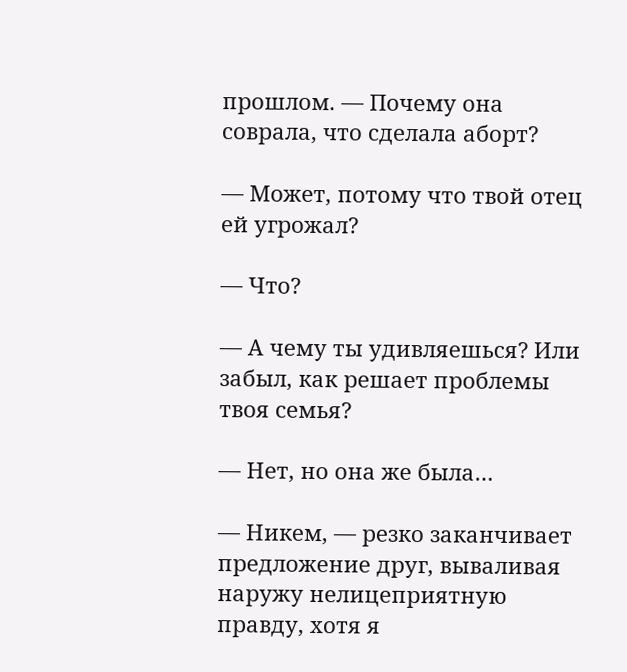прошлом. — Почему она соврала, что сделала аборт?

— Может, потому что твой отец ей угрожал?

— Что?

— А чему ты удивляешься? Или забыл, как решает проблемы твоя семья?

— Нет, но она же была…

— Никем, — резко заканчивает предложение друг, вываливая наружу нелицеприятную правду, хотя я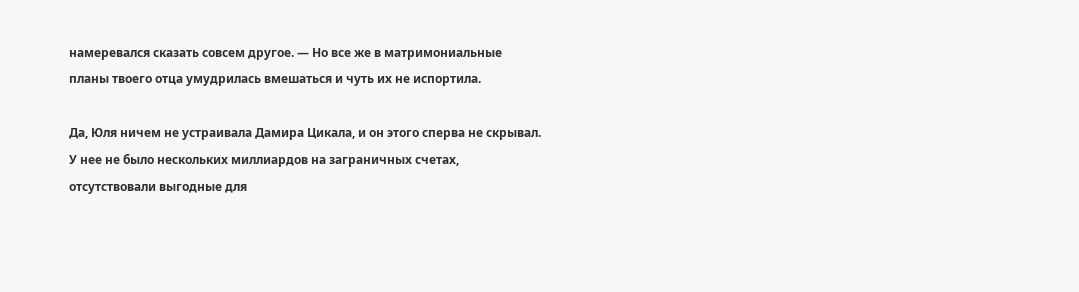намеревался сказать совсем другое. — Но все же в матримониальные планы твоего отца умудрилась вмешаться и чуть их не испортила.

Да, Юля ничем не устраивала Дамира Цикала, и он этого сперва не скрывал. У нее не было нескольких миллиардов на заграничных счетах, отсутствовали выгодные для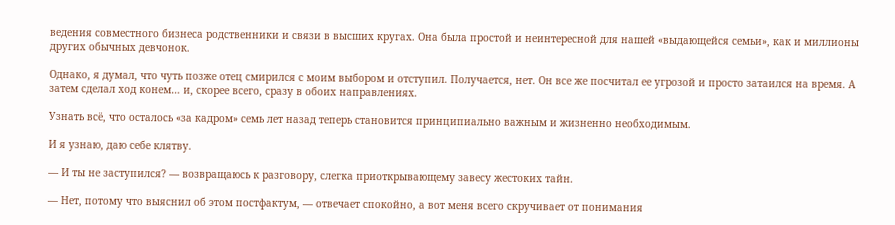ведения совместного бизнеса родственники и связи в высших кругах. Она была простой и неинтересной для нашей «выдающейся семьи», как и миллионы других обычных девчонок.

Однако, я думал, что чуть позже отец смирился с моим выбором и отступил. Получается, нет. Он все же посчитал ее угрозой и просто затаился на время. А затем сделал ход конем… и, скорее всего, сразу в обоих направлениях.

Узнать всё, что осталось «за кадром» семь лет назад теперь становится принципиально важным и жизненно необходимым.

И я узнаю, даю себе клятву.

— И ты не заступился? — возвращаюсь к разговору, слегка приоткрывающему завесу жестоких тайн.

— Нет, потому что выяснил об этом постфактум, — отвечает спокойно, а вот меня всего скручивает от понимания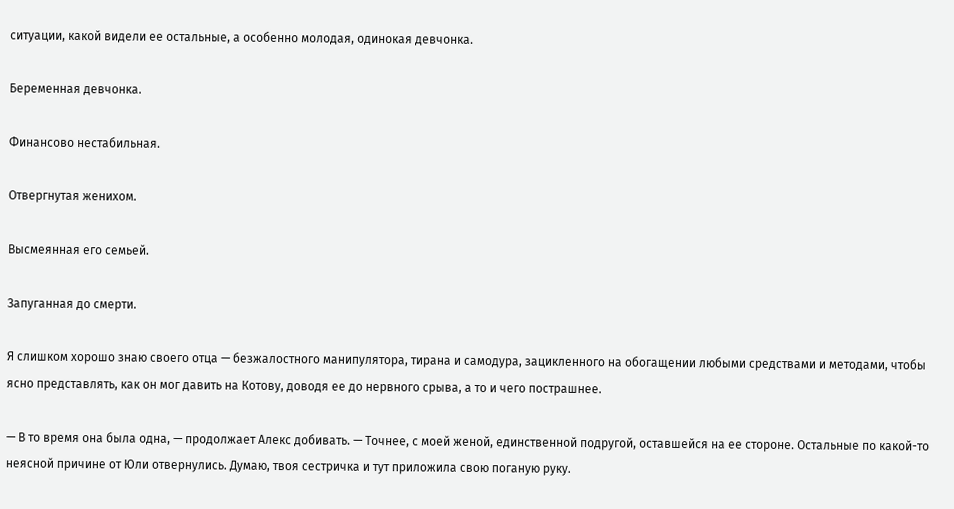ситуации, какой видели ее остальные, а особенно молодая, одинокая девчонка.

Беременная девчонка.

Финансово нестабильная.

Отвергнутая женихом.

Высмеянная его семьей.

Запуганная до смерти.

Я слишком хорошо знаю своего отца — безжалостного манипулятора, тирана и самодура, зацикленного на обогащении любыми средствами и методами, чтобы ясно представлять, как он мог давить на Котову, доводя ее до нервного срыва, а то и чего пострашнее.

— В то время она была одна, — продолжает Алекс добивать. — Точнее, с моей женой, единственной подругой, оставшейся на ее стороне. Остальные по какой-то неясной причине от Юли отвернулись. Думаю, твоя сестричка и тут приложила свою поганую руку.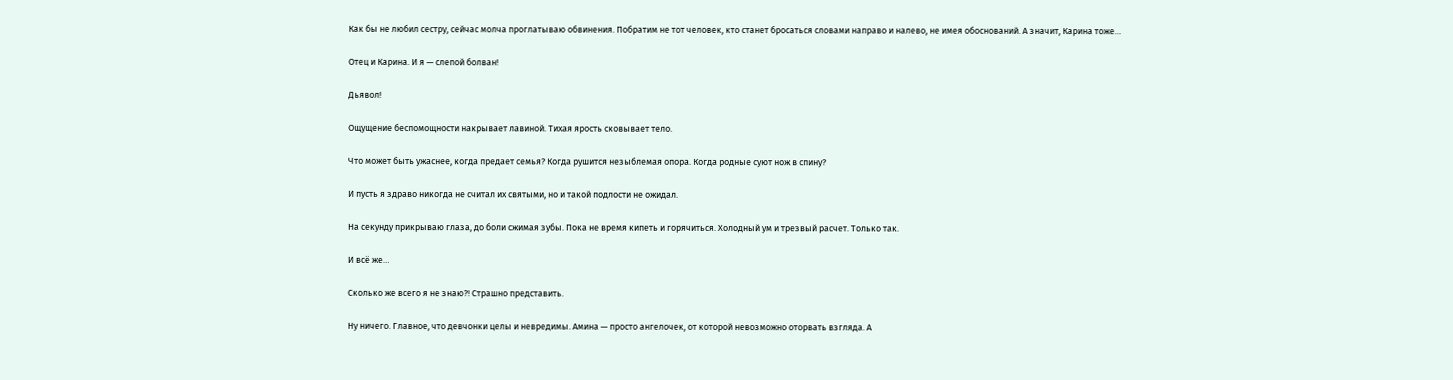Как бы не любил сестру, сейчас молча проглатываю обвинения. Побратим не тот человек, кто станет бросаться словами направо и налево, не имея обоснований. А значит, Карина тоже…

Отец и Карина. И я — слепой болван!

Дьявол!

Ощущение беспомощности накрывает лавиной. Тихая ярость сковывает тело.

Что может быть ужаснее, когда предает семья? Когда рушится незыблемая опора. Когда родные суют нож в спину?

И пусть я здраво никогда не считал их святыми, но и такой подлости не ожидал.

На секунду прикрываю глаза, до боли сжимая зубы. Пока не время кипеть и горячиться. Холодный ум и трезвый расчет. Только так.

И всё же…

Сколько же всего я не знаю?! Страшно представить.

Ну ничего. Главное, что девчонки целы и невредимы. Амина — просто ангелочек, от которой невозможно оторвать взгляда. А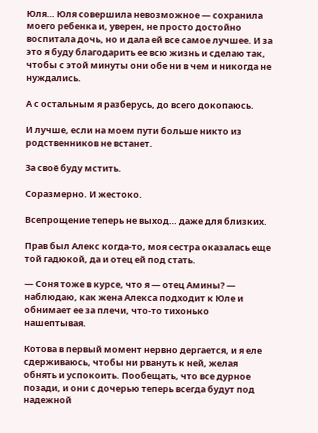Юля… Юля совершила невозможное — сохранила моего ребенка и, уверен, не просто достойно воспитала дочь, но и дала ей все самое лучшее. И за это я буду благодарить ее всю жизнь и сделаю так, чтобы с этой минуты они обе ни в чем и никогда не нуждались.

А с остальным я разберусь, до всего докопаюсь.

И лучше, если на моем пути больше никто из родственников не встанет.

За своё буду мстить.

Соразмерно. И жестоко.

Всепрощение теперь не выход… даже для близких.

Прав был Алекс когда-то, моя сестра оказалась еще той гадюкой, да и отец ей под стать.

— Соня тоже в курсе, что я — отец Амины? — наблюдаю, как жена Алекса подходит к Юле и обнимает ее за плечи, что-то тихонько нашептывая.

Котова в первый момент нервно дергается, и я еле сдерживаюсь, чтобы ни рвануть к ней, желая обнять и успокоить. Пообещать, что все дурное позади, и они с дочерью теперь всегда будут под надежной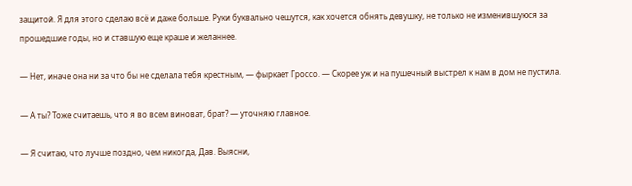защитой. Я для этого сделаю всё и даже больше. Руки буквально чешутся, как хочется обнять девушку, не только не изменившуюся за прошедшие годы, но и ставшую еще краше и желаннее.

— Нет, иначе она ни за что бы не сделала тебя крестным, — фыркает Гроссо. — Скорее уж и на пушечный выстрел к нам в дом не пустила.

— А ты? Тоже считаешь, что я во всем виноват, брат? — уточняю главное.

— Я считаю, что лучше поздно, чем никогда, Дав. Выясни,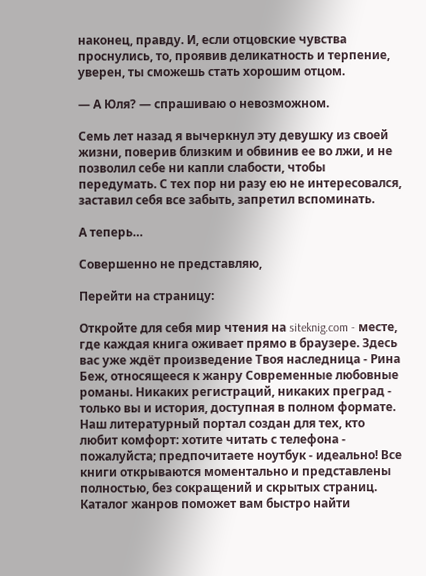наконец, правду. И, если отцовские чувства проснулись, то, проявив деликатность и терпение, уверен, ты сможешь стать хорошим отцом.

— А Юля? — спрашиваю о невозможном.

Семь лет назад я вычеркнул эту девушку из своей жизни, поверив близким и обвинив ее во лжи, и не позволил себе ни капли слабости, чтобы передумать. С тех пор ни разу ею не интересовался, заставил себя все забыть, запретил вспоминать.

А теперь…

Совершенно не представляю,

Перейти на страницу:

Откройте для себя мир чтения на siteknig.com - месте, где каждая книга оживает прямо в браузере. Здесь вас уже ждёт произведение Твоя наследница - Рина Беж, относящееся к жанру Современные любовные романы. Никаких регистраций, никаких преград - только вы и история, доступная в полном формате. Наш литературный портал создан для тех, кто любит комфорт: хотите читать с телефона - пожалуйста; предпочитаете ноутбук - идеально! Все книги открываются моментально и представлены полностью, без сокращений и скрытых страниц. Каталог жанров поможет вам быстро найти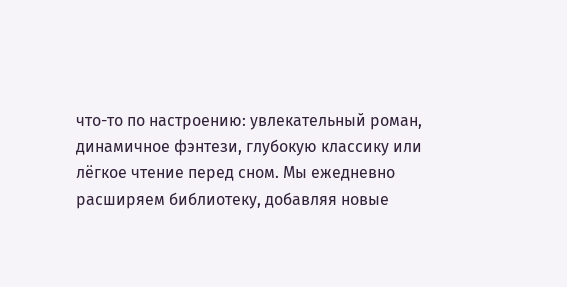что-то по настроению: увлекательный роман, динамичное фэнтези, глубокую классику или лёгкое чтение перед сном. Мы ежедневно расширяем библиотеку, добавляя новые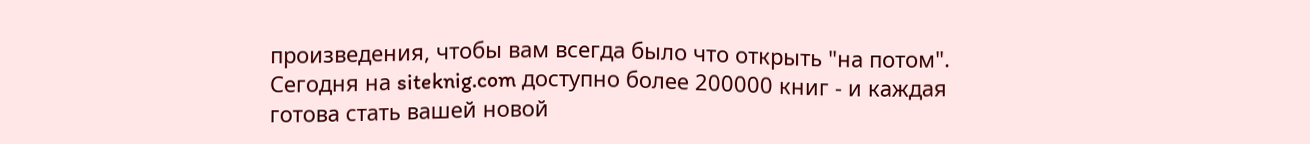произведения, чтобы вам всегда было что открыть "на потом". Сегодня на siteknig.com доступно более 200000 книг - и каждая готова стать вашей новой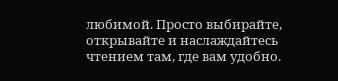любимой. Просто выбирайте, открывайте и наслаждайтесь чтением там, где вам удобно.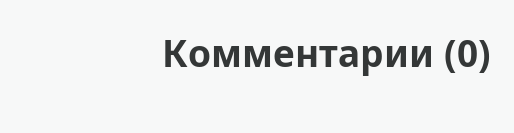Комментарии (0)